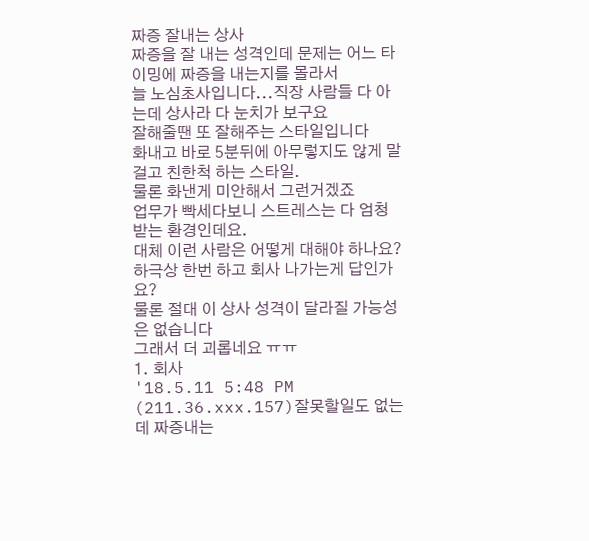짜증 잘내는 상사
짜증을 잘 내는 성격인데 문제는 어느 타이밍에 짜증을 내는지를 몰라서
늘 노심초사입니다...직장 사람들 다 아는데 상사라 다 눈치가 보구요
잘해줄땐 또 잘해주는 스타일입니다
화내고 바로 5분뒤에 아무렇지도 않게 말걸고 친한척 하는 스타일.
물론 화낸게 미안해서 그런거겠죠
업무가 빡세다보니 스트레스는 다 엄청 받는 환경인데요.
대체 이런 사람은 어떻게 대해야 하나요?
하극상 한번 하고 회사 나가는게 답인가요?
물론 절대 이 상사 성격이 달라질 가능성은 없습니다
그래서 더 괴롭네요 ㅠㅠ
1. 회사
'18.5.11 5:48 PM (211.36.xxx.157)잘못할일도 없는데 짜증내는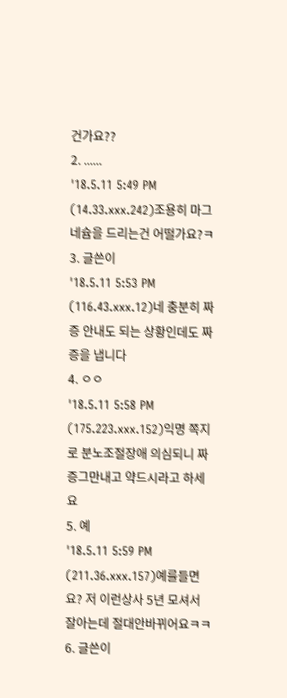건가요??
2. ......
'18.5.11 5:49 PM (14.33.xxx.242)조용히 마그네슘을 드리는건 어떨가요?ㅋ
3. 글쓴이
'18.5.11 5:53 PM (116.43.xxx.12)네 충분히 짜증 안내도 되는 상황인데도 짜증을 냅니다
4. ㅇㅇ
'18.5.11 5:58 PM (175.223.xxx.152)익명 쪽지로 분노조절장애 의심되니 짜증그만내고 약드시라고 하세요
5. 예
'18.5.11 5:59 PM (211.36.xxx.157)예를들면요? 저 이런상사 5년 모셔서 잘아는데 절대안바뀌어요ㅋㅋ
6. 글쓴이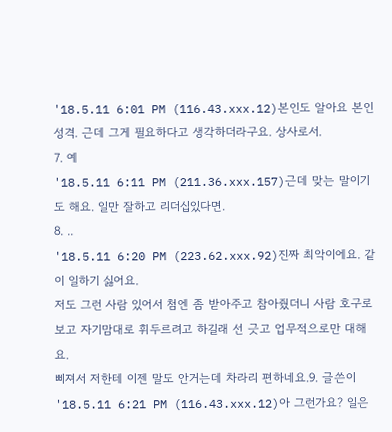'18.5.11 6:01 PM (116.43.xxx.12)본인도 알아요 본인성격. 근데 그게 필요하다고 생각하더라구요. 상사로서.
7. 예
'18.5.11 6:11 PM (211.36.xxx.157)근데 맞는 말이기도 해요. 일만 잘하고 리더십있다면.
8. ..
'18.5.11 6:20 PM (223.62.xxx.92)진짜 최악이에요. 같이 일하기 싫어요.
저도 그런 사람 있어서 첨엔 좀 받아주고 참아줬더니 사람 호구로 보고 자기맘대로 휘두르려고 하길래 선 긋고 업무적으로만 대해요.
삐져서 저한테 이젠 말도 안거는데 차라리 편하네요.9. 글쓴이
'18.5.11 6:21 PM (116.43.xxx.12)아 그런가요? 일은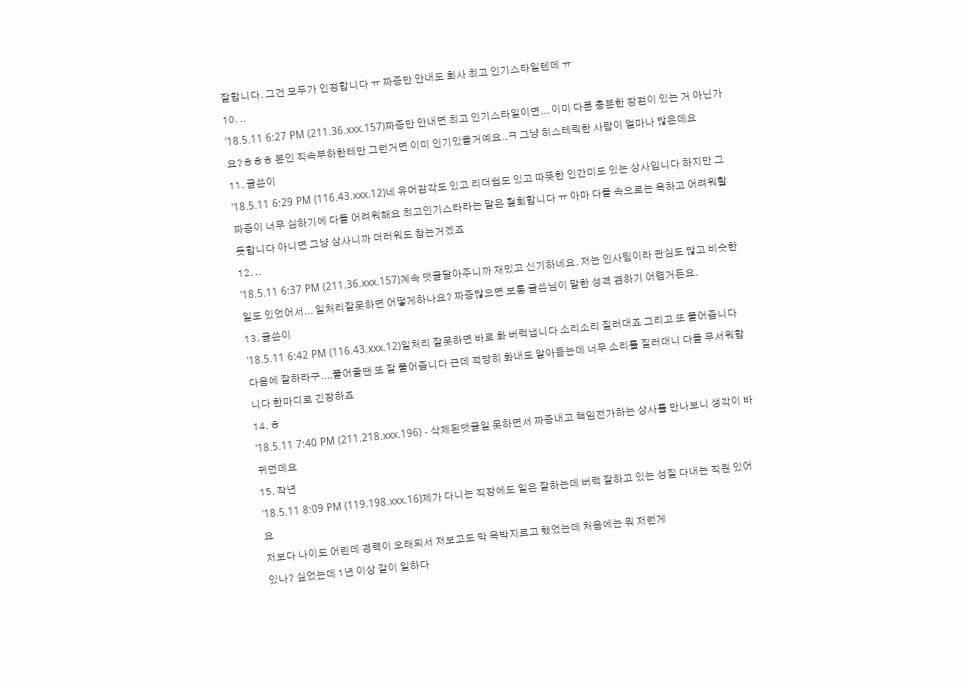잘합니다. 그건 모두가 인정합니다 ㅠ 짜증만 안내도 회사 최고 인기스타일텐데 ㅠ
10. ..
'18.5.11 6:27 PM (211.36.xxx.157)짜증만 안내면 최고 인기스타일이면... 이미 다른 충분한 장점이 있는 거 아닌가요?ㅎㅎㅎ 본인 직속부하한테만 그런거면 이미 인기있을거예요..ㅋ 그냥 히스테릭한 사람이 얼마나 많은데요
11. 글쓴이
'18.5.11 6:29 PM (116.43.xxx.12)네 유머감각도 있고 리더쉽도 있고 따뜻한 인간미도 있는 상사입니다 하지만 그 짜증이 너무 심하기에 다들 어려워해요 최고인기스타라는 말은 철회합니다 ㅠ 아마 다들 속으로는 욕하고 어려워할듯합니다 아니면 그냥 상사니까 더러워도 참는거겠죠
12. ..
'18.5.11 6:37 PM (211.36.xxx.157)계속 댓글달아주니까 재밌고 신기하네요. 저는 인사팀이라 관심도 많고 비슷한 일도 있었어서... 일처리잘못하면 어떻게하나요? 짜증많으면 보통 글쓴님이 말한 성격 겸하기 어렵거든요.
13. 글쓴이
'18.5.11 6:42 PM (116.43.xxx.12)일처리 잘못하면 바로 화 버럭냅니다 소리소리 질러대죠 그리고 또 풀어줍니다 다음에 잘하라구....풀어줄땐 또 잘 풀어줍니다 근데 적당히 화내도 알아듣는데 너무 소리를 질러대니 다들 무서워합니다 한마디로 긴장하죠
14. ㅎ
'18.5.11 7:40 PM (211.218.xxx.196) - 삭제된댓글일 못하면서 짜증내고 책임전가하는 상사를 만나보니 생각이 바뀌던데요
15. 작년
'18.5.11 8:09 PM (119.198.xxx.16)제가 다니는 직장에도 일은 잘하는데 버럭 잘하고 있는 성질 다내는 직원 있어요
저보다 나이도 어린데 경력이 오래되서 저보고도 막 윽박지르고 했었는데 처음에는 뭐 저런게
있나? 싶었는데 1년 이상 같이 일하다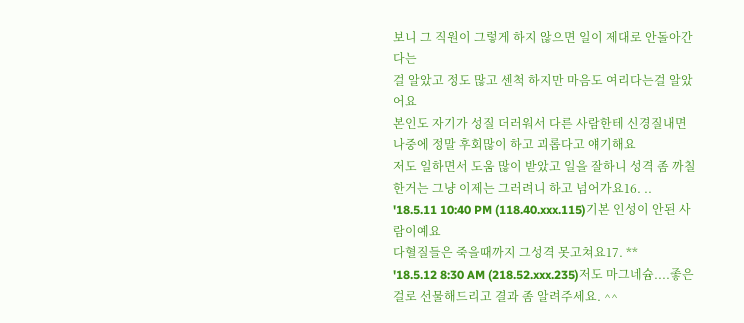보니 그 직원이 그렇게 하지 않으면 일이 제대로 안돌아간다는
걸 알았고 정도 많고 센척 하지만 마음도 여리다는걸 알았어요
본인도 자기가 성질 더러워서 다른 사람한테 신경질내면 나중에 정말 후회많이 하고 괴롭다고 얘기해요
저도 일하면서 도움 많이 받았고 일을 잘하니 성격 좀 까칠한거는 그냥 이제는 그러려니 하고 넘어가요16. ..
'18.5.11 10:40 PM (118.40.xxx.115)기본 인성이 안된 사람이예요
다혈질들은 죽을때까지 그성격 못고쳐요17. **
'18.5.12 8:30 AM (218.52.xxx.235)저도 마그네슘....좋은걸로 선물해드리고 결과 좀 알려주세요. ^^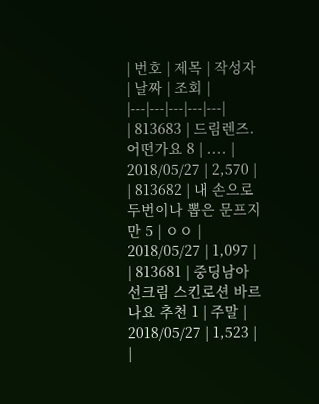| 번호 | 제목 | 작성자 | 날짜 | 조회 |
|---|---|---|---|---|
| 813683 | 드림렌즈.어떤가요 8 | .... | 2018/05/27 | 2,570 |
| 813682 | 내 손으로 두번이나 뽑은 문프지만 5 | ㅇㅇ | 2018/05/27 | 1,097 |
| 813681 | 중딩남아 선크림 스킨로션 바르나요 추천 1 | 주말 | 2018/05/27 | 1,523 |
|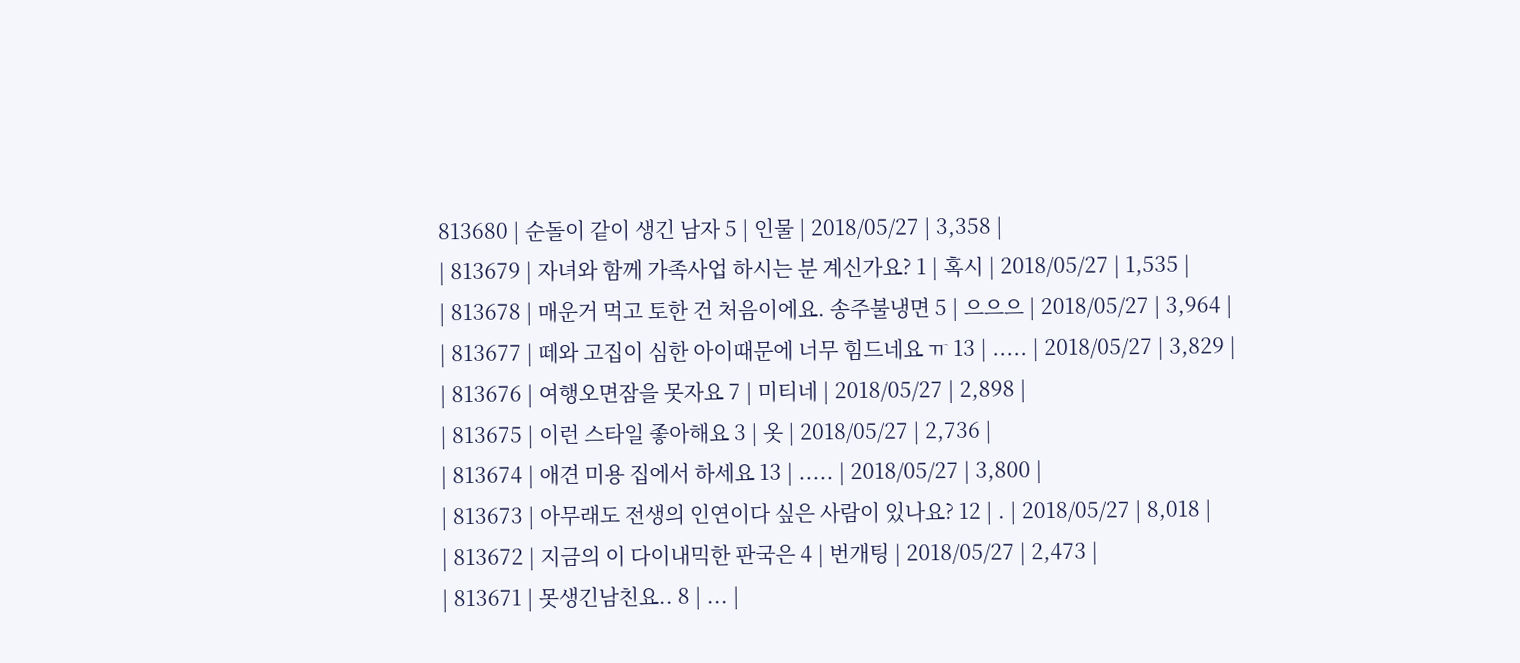813680 | 순돌이 같이 생긴 남자 5 | 인물 | 2018/05/27 | 3,358 |
| 813679 | 자녀와 함께 가족사업 하시는 분 계신가요? 1 | 혹시 | 2018/05/27 | 1,535 |
| 813678 | 매운거 먹고 토한 건 처음이에요. 송주불냉면 5 | 으으으 | 2018/05/27 | 3,964 |
| 813677 | 떼와 고집이 심한 아이때문에 너무 힘드네요 ㅠ 13 | ..... | 2018/05/27 | 3,829 |
| 813676 | 여행오면잠을 못자요 7 | 미티네 | 2018/05/27 | 2,898 |
| 813675 | 이런 스타일 좋아해요 3 | 옷 | 2018/05/27 | 2,736 |
| 813674 | 애견 미용 집에서 하세요 13 | ..... | 2018/05/27 | 3,800 |
| 813673 | 아무래도 전생의 인연이다 싶은 사람이 있나요? 12 | . | 2018/05/27 | 8,018 |
| 813672 | 지금의 이 다이내믹한 판국은 4 | 번개팅 | 2018/05/27 | 2,473 |
| 813671 | 못생긴남친요.. 8 | ... |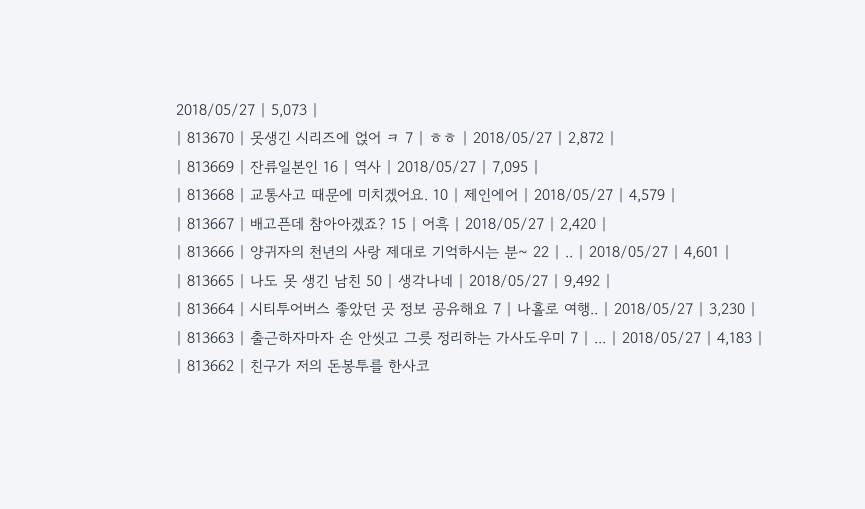2018/05/27 | 5,073 |
| 813670 | 못생긴 시리즈에 얹어 ㅋ 7 | ㅎㅎ | 2018/05/27 | 2,872 |
| 813669 | 잔류일본인 16 | 역사 | 2018/05/27 | 7,095 |
| 813668 | 교통사고 때문에 미치겠어요. 10 | 제인에어 | 2018/05/27 | 4,579 |
| 813667 | 배고픈데 참아아겠죠? 15 | 어흑 | 2018/05/27 | 2,420 |
| 813666 | 양귀자의 천년의 사랑 제대로 기억하시는 분~ 22 | .. | 2018/05/27 | 4,601 |
| 813665 | 나도 못 생긴 남친 50 | 생각나네 | 2018/05/27 | 9,492 |
| 813664 | 시티투어버스 좋았던 곳 정보 공유해요 7 | 나홀로 여행.. | 2018/05/27 | 3,230 |
| 813663 | 출근하자마자 손 안씻고 그릇 정리하는 가사도우미 7 | ... | 2018/05/27 | 4,183 |
| 813662 | 친구가 저의 돈봉투를 한사코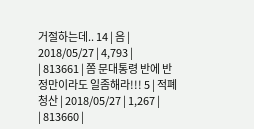거절하는데.. 14 | 음 | 2018/05/27 | 4,793 |
| 813661 | 쫌 문대통령 반에 반정만이라도 일좀해라!!! 5 | 적폐청산 | 2018/05/27 | 1,267 |
| 813660 |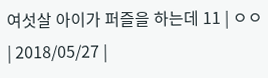여섯살 아이가 퍼즐을 하는데 11 | ㅇㅇ | 2018/05/27 |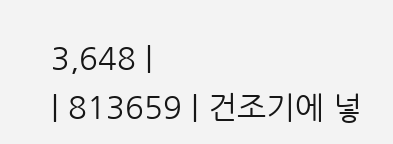3,648 |
| 813659 | 건조기에 넣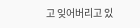고 잊어버리고 있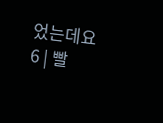었는데요 6 | 빨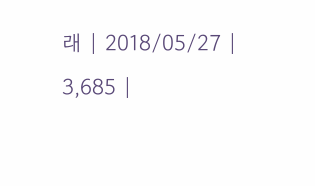래 | 2018/05/27 | 3,685 |